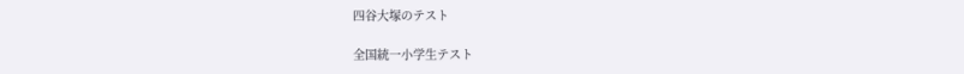四谷大塚のテスト

全国統一小学生テスト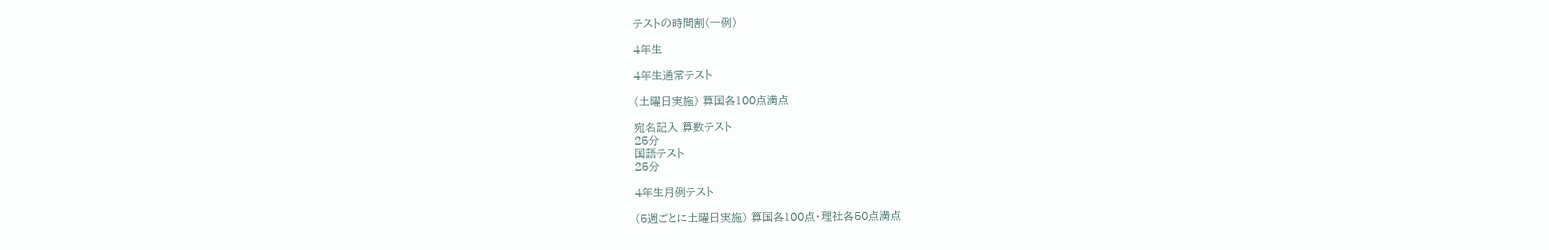テストの時間割(一例)

4年生

4年生通常テスト

(土曜日実施) 算国各100点満点

宛名記入 算数テスト
25分
国語テスト
25分

4年生月例テスト

(5週ごとに土曜日実施) 算国各100点・理社各50点満点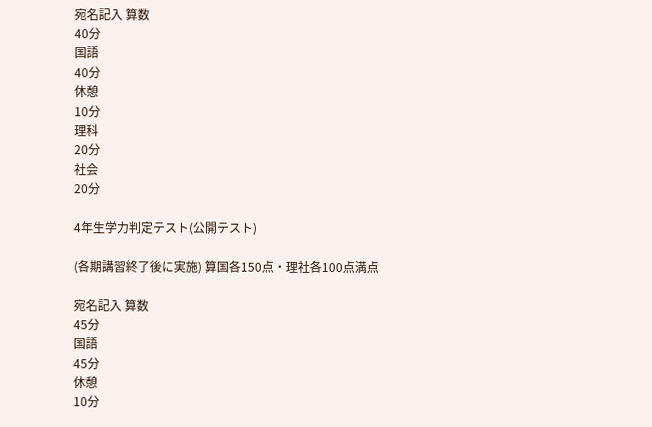宛名記入 算数
40分
国語
40分
休憩
10分
理科
20分
社会
20分

4年生学力判定テスト(公開テスト)

(各期講習終了後に実施) 算国各150点・理社各100点満点

宛名記入 算数
45分
国語
45分
休憩
10分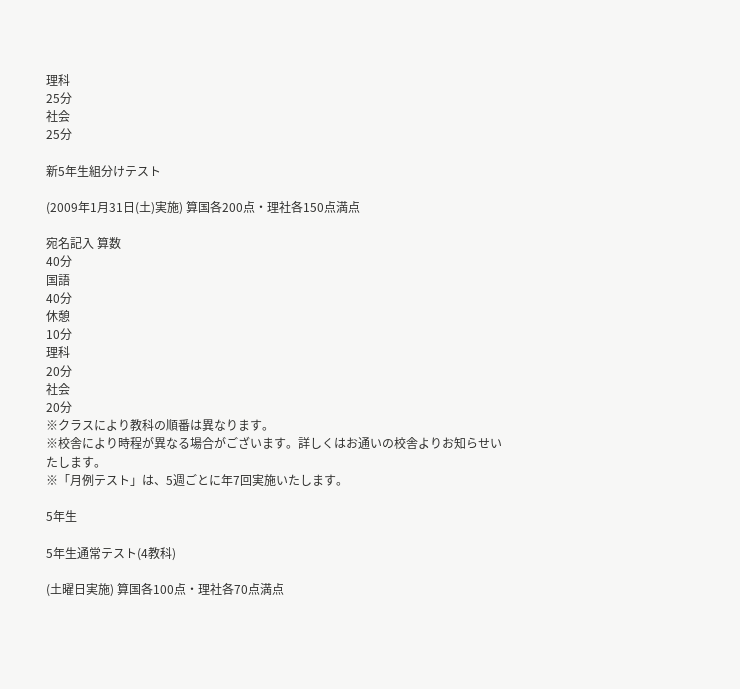理科
25分
社会
25分

新5年生組分けテスト

(2009年1月31日(土)実施) 算国各200点・理社各150点満点

宛名記入 算数
40分
国語
40分
休憩
10分
理科
20分
社会
20分
※クラスにより教科の順番は異なります。
※校舎により時程が異なる場合がございます。詳しくはお通いの校舎よりお知らせいたします。
※「月例テスト」は、5週ごとに年7回実施いたします。

5年生

5年生通常テスト(4教科)

(土曜日実施) 算国各100点・理社各70点満点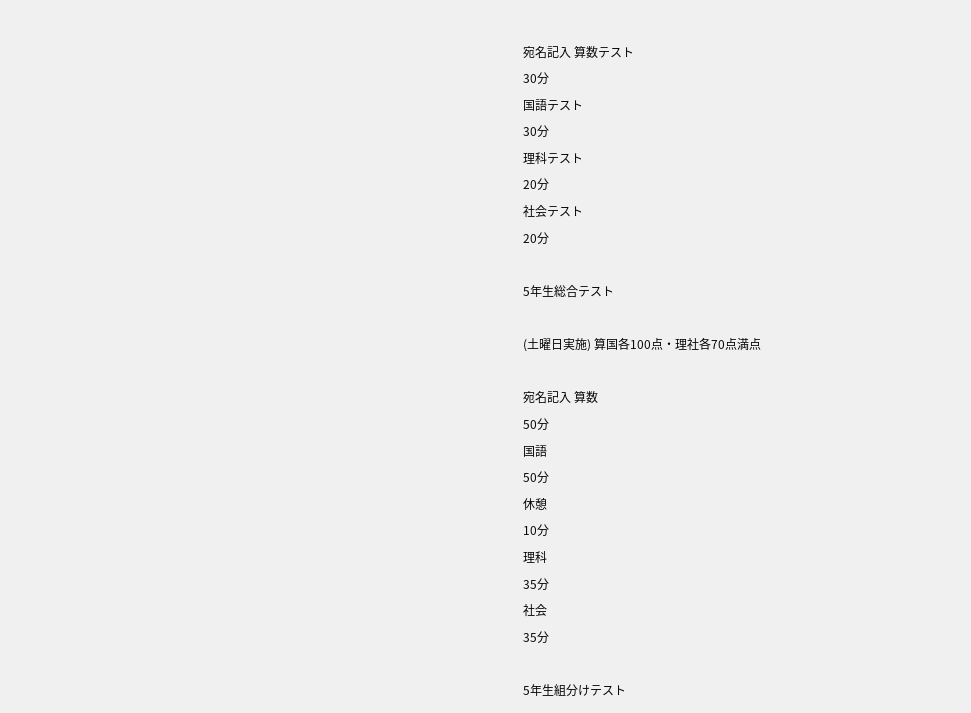宛名記入 算数テスト
30分
国語テスト
30分
理科テスト
20分
社会テスト
20分

5年生総合テスト

(土曜日実施) 算国各100点・理社各70点満点

宛名記入 算数
50分
国語
50分
休憩
10分
理科
35分
社会
35分

5年生組分けテスト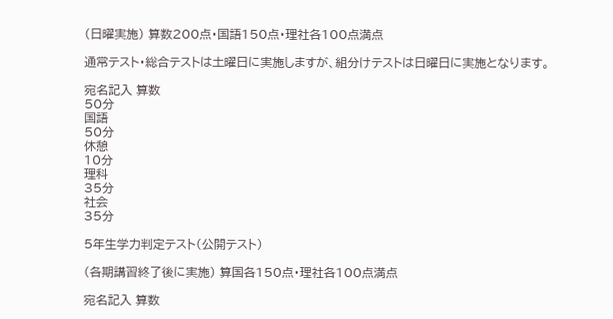(日曜実施) 算数200点・国語150点・理社各100点満点

通常テスト・総合テストは土曜日に実施しますが、組分けテストは日曜日に実施となります。

宛名記入 算数
50分
国語
50分
休憩
10分
理科
35分
社会
35分

5年生学力判定テスト(公開テスト)

(各期講習終了後に実施) 算国各150点・理社各100点満点

宛名記入 算数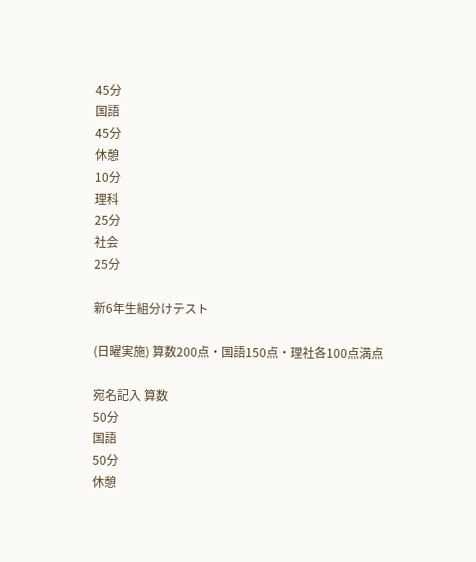45分
国語
45分
休憩
10分
理科
25分
社会
25分

新6年生組分けテスト

(日曜実施) 算数200点・国語150点・理社各100点満点

宛名記入 算数
50分
国語
50分
休憩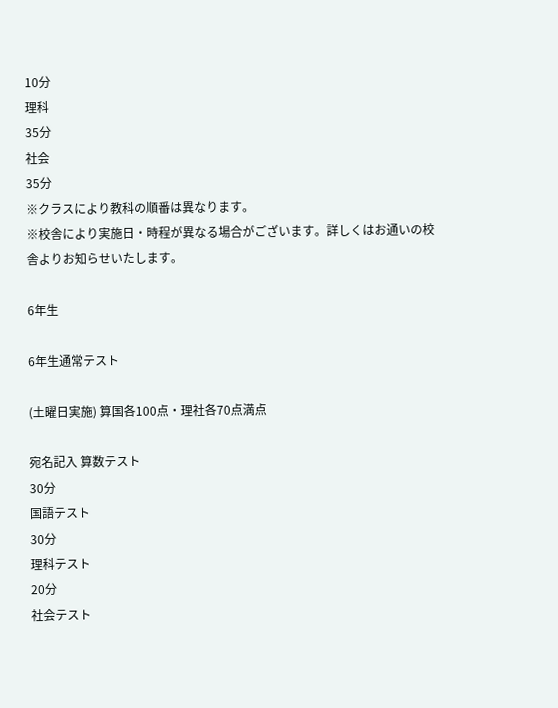10分
理科
35分
社会
35分
※クラスにより教科の順番は異なります。
※校舎により実施日・時程が異なる場合がございます。詳しくはお通いの校舎よりお知らせいたします。

6年生

6年生通常テスト

(土曜日実施) 算国各100点・理社各70点満点

宛名記入 算数テスト
30分
国語テスト
30分
理科テスト
20分
社会テスト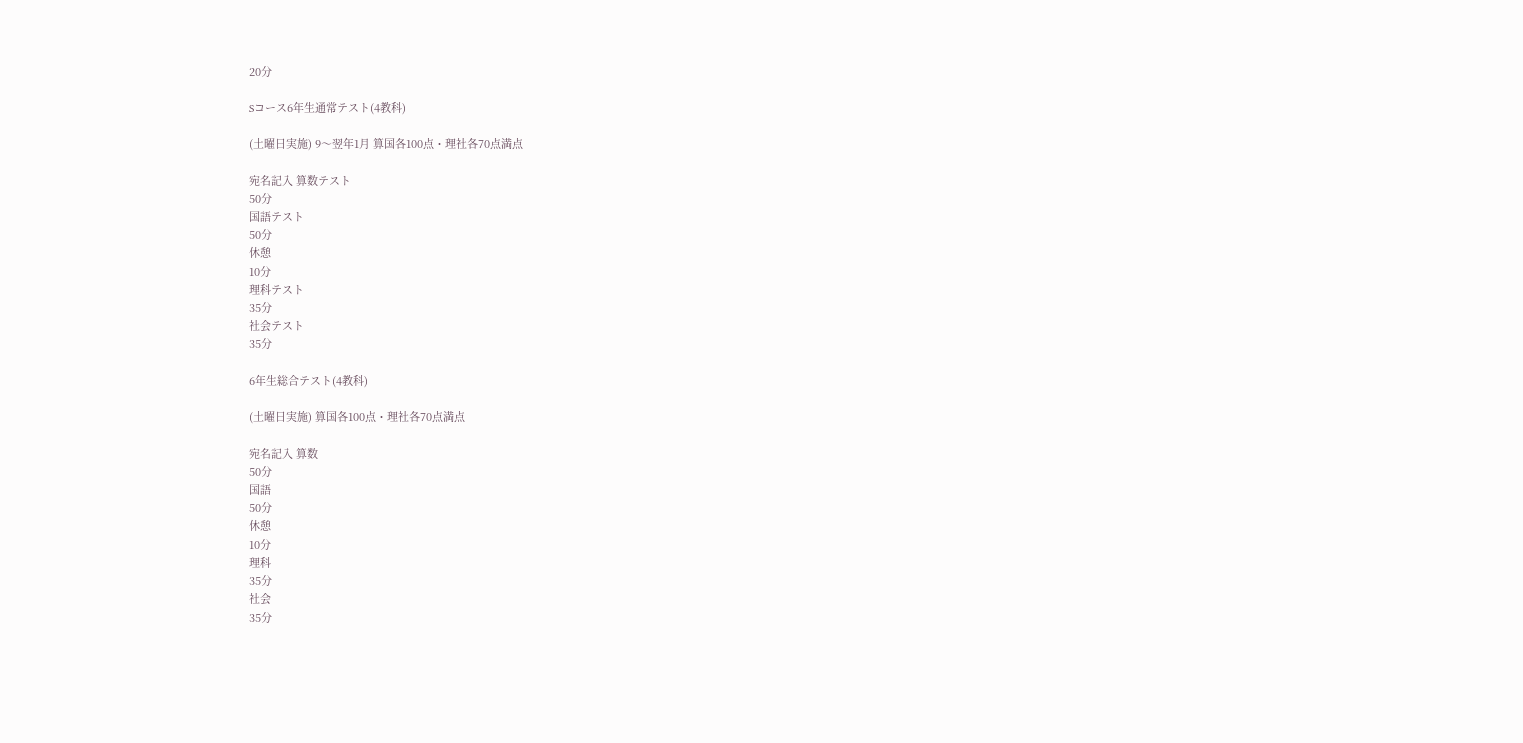20分

Sコース6年生通常テスト(4教科)

(土曜日実施) 9〜翌年1月 算国各100点・理社各70点満点

宛名記入 算数テスト
50分
国語テスト
50分
休憩
10分
理科テスト
35分
社会テスト
35分

6年生総合テスト(4教科)

(土曜日実施) 算国各100点・理社各70点満点

宛名記入 算数
50分
国語
50分
休憩
10分
理科
35分
社会
35分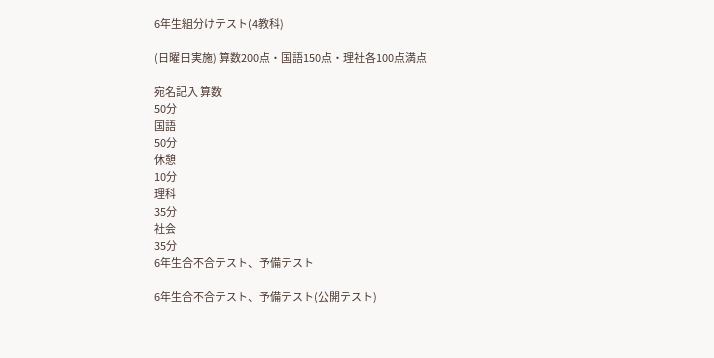6年生組分けテスト(4教科)

(日曜日実施) 算数200点・国語150点・理社各100点満点

宛名記入 算数
50分
国語
50分
休憩
10分
理科
35分
社会
35分
6年生合不合テスト、予備テスト

6年生合不合テスト、予備テスト(公開テスト)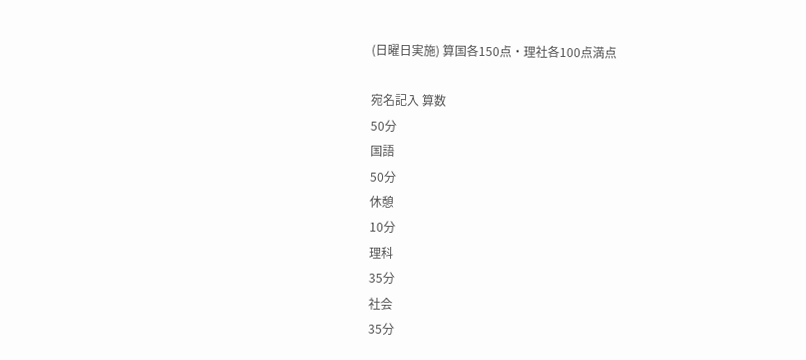(日曜日実施) 算国各150点・理社各100点満点

宛名記入 算数
50分
国語
50分
休憩
10分
理科
35分
社会
35分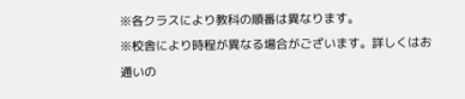※各クラスにより教科の順番は異なります。
※校舎により時程が異なる場合がございます。詳しくはお通いの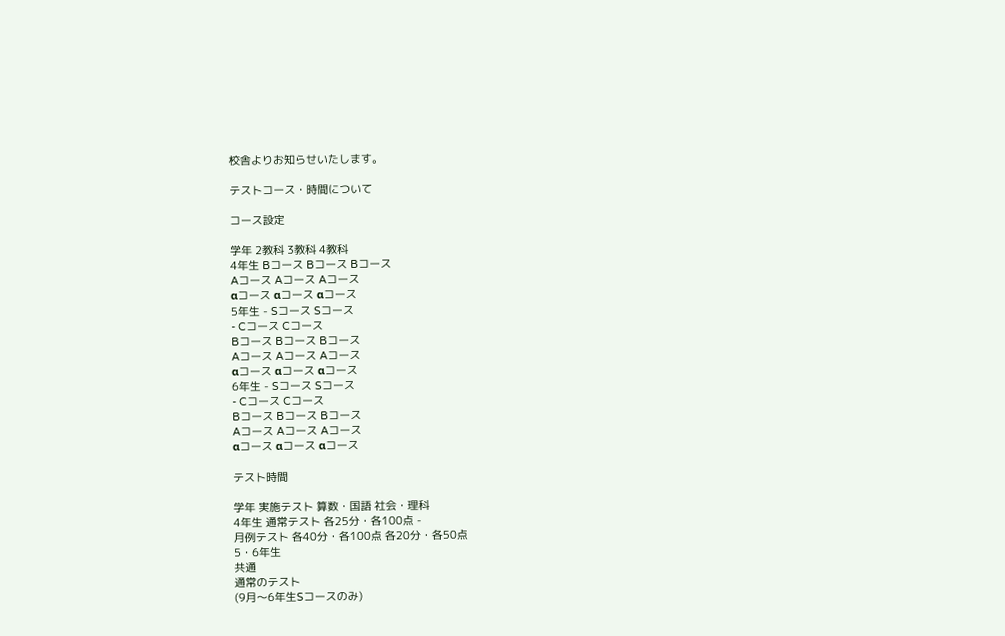校舎よりお知らせいたします。

テストコース・時間について

コース設定

学年 2教科 3教科 4教科
4年生 Bコース Bコース Bコース
Aコース Aコース Aコース
αコース αコース αコース
5年生 - Sコース Sコース
- Cコース Cコース
Bコース Bコース Bコース
Aコース Aコース Aコース
αコース αコース αコース
6年生 - Sコース Sコース
- Cコース Cコース
Bコース Bコース Bコース
Aコース Aコース Aコース
αコース αコース αコース

テスト時間

学年 実施テスト 算数・国語 社会・理科
4年生 通常テスト 各25分・各100点 -
月例テスト 各40分・各100点 各20分・各50点
5・6年生
共通
通常のテスト
(9月〜6年生Sコースのみ)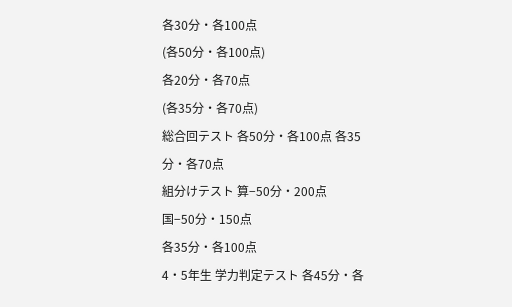各30分・各100点
(各50分・各100点)
各20分・各70点
(各35分・各70点)
総合回テスト 各50分・各100点 各35分・各70点
組分けテスト 算−50分・200点
国−50分・150点
各35分・各100点
4・5年生 学力判定テスト 各45分・各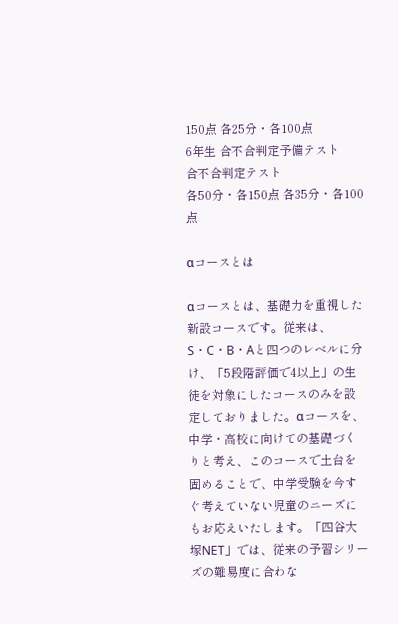150点 各25分・各100点
6年生 合不合判定予備テスト
合不合判定テスト
各50分・各150点 各35分・各100点

αコースとは

αコースとは、基礎力を重視した新設コースです。従来は、S・C・B・Aと四つのレベルに分け、「5段階評価で4以上」の生徒を対象にしたコースのみを設定しておりました。αコースを、中学・高校に向けての基礎づくりと考え、このコースで土台を固めることで、中学受験を今すぐ考えていない児童のニーズにもお応えいたします。「四谷大塚NET」では、従来の予習シリーズの難易度に合わな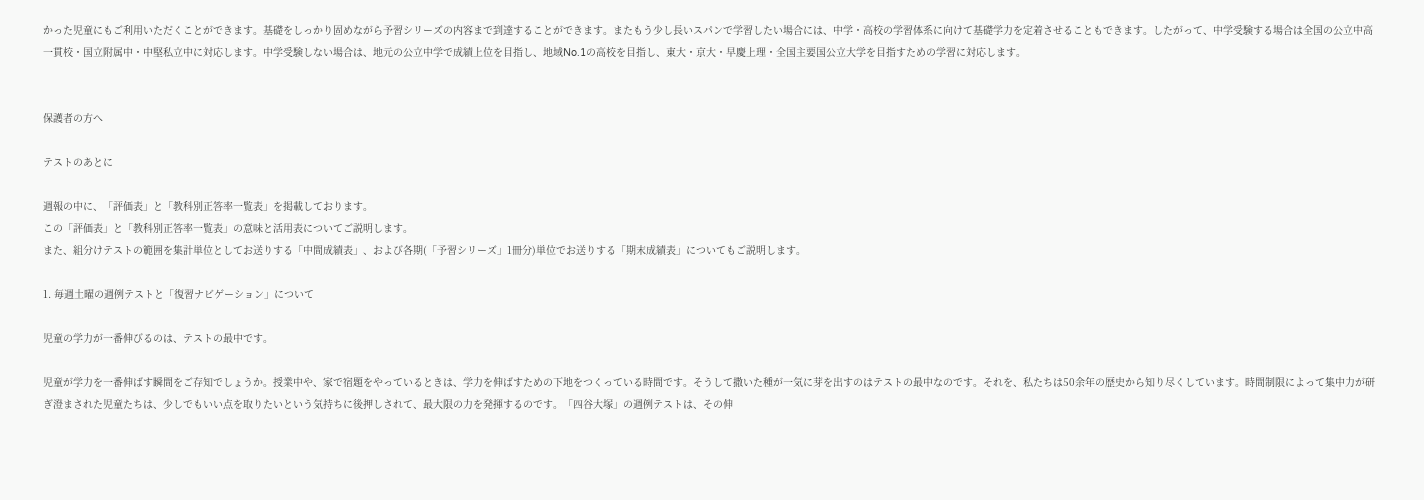かった児童にもご利用いただくことができます。基礎をしっかり固めながら予習シリーズの内容まで到達することができます。またもう少し長いスパンで学習したい場合には、中学・高校の学習体系に向けて基礎学力を定着させることもできます。したがって、中学受験する場合は全国の公立中高一貫校・国立附属中・中堅私立中に対応します。中学受験しない場合は、地元の公立中学で成績上位を目指し、地域No.1の高校を目指し、東大・京大・早慶上理・全国主要国公立大学を目指すための学習に対応します。


保護者の方へ

テストのあとに

週報の中に、「評価表」と「教科別正答率一覧表」を掲載しております。
この「評価表」と「教科別正答率一覧表」の意味と活用表についてご説明します。
また、組分けテストの範囲を集計単位としてお送りする「中間成績表」、および各期(「予習シリーズ」1冊分)単位でお送りする「期末成績表」についてもご説明します。

1. 毎週土曜の週例テストと「復習ナビゲーション」について

児童の学力が一番伸びるのは、テストの最中です。

児童が学力を一番伸ばす瞬間をご存知でしょうか。授業中や、家で宿題をやっているときは、学力を伸ばすための下地をつくっている時間です。そうして撒いた種が一気に芽を出すのはテストの最中なのです。それを、私たちは50余年の歴史から知り尽くしています。時間制限によって集中力が研ぎ澄まされた児童たちは、少しでもいい点を取りたいという気持ちに後押しされて、最大限の力を発揮するのです。「四谷大塚」の週例テストは、その伸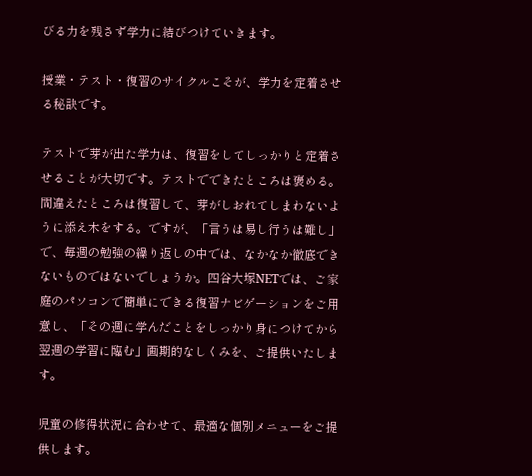びる力を残さず学力に結びつけていきます。

授業・テスト・復習のサイクルこそが、学力を定着させる秘訣です。

テストで芽が出た学力は、復習をしてしっかりと定着させることが大切です。テストでできたところは褒める。間違えたところは復習して、芽がしおれてしまわないように添え木をする。ですが、「言うは易し行うは難し」で、毎週の勉強の繰り返しの中では、なかなか徹底できないものではないでしょうか。四谷大塚NETでは、ご家庭のパソコンで簡単にできる復習ナビゲーションをご用意し、「その週に学んだことをしっかり身につけてから翌週の学習に臨む」画期的なしくみを、ご提供いたします。

児童の修得状況に合わせて、最適な個別メニューをご提供します。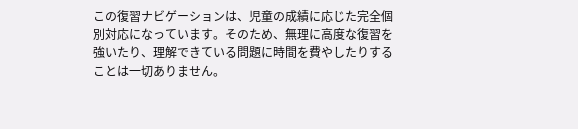この復習ナビゲーションは、児童の成績に応じた完全個別対応になっています。そのため、無理に高度な復習を強いたり、理解できている問題に時間を費やしたりすることは一切ありません。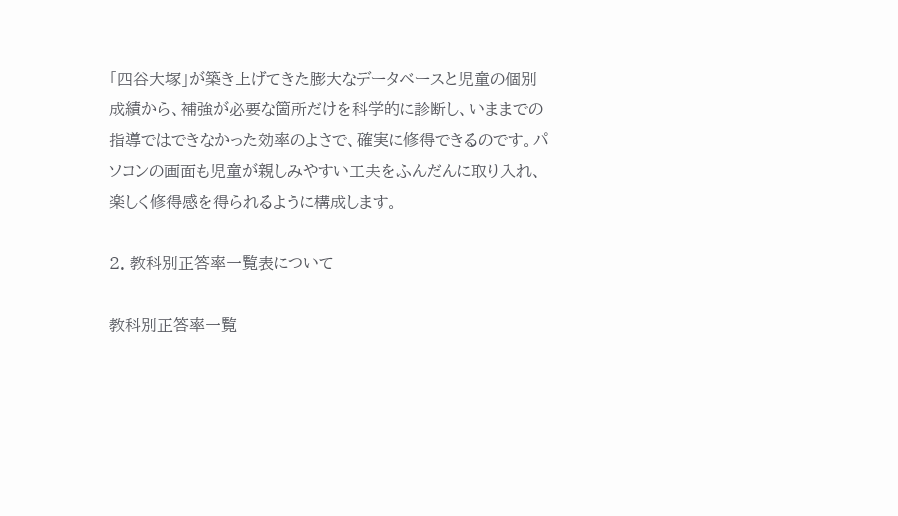「四谷大塚」が築き上げてきた膨大なデータベースと児童の個別成績から、補強が必要な箇所だけを科学的に診断し、いままでの指導ではできなかった効率のよさで、確実に修得できるのです。パソコンの画面も児童が親しみやすい工夫をふんだんに取り入れ、楽しく修得感を得られるように構成します。

2. 教科別正答率一覧表について

教科別正答率一覧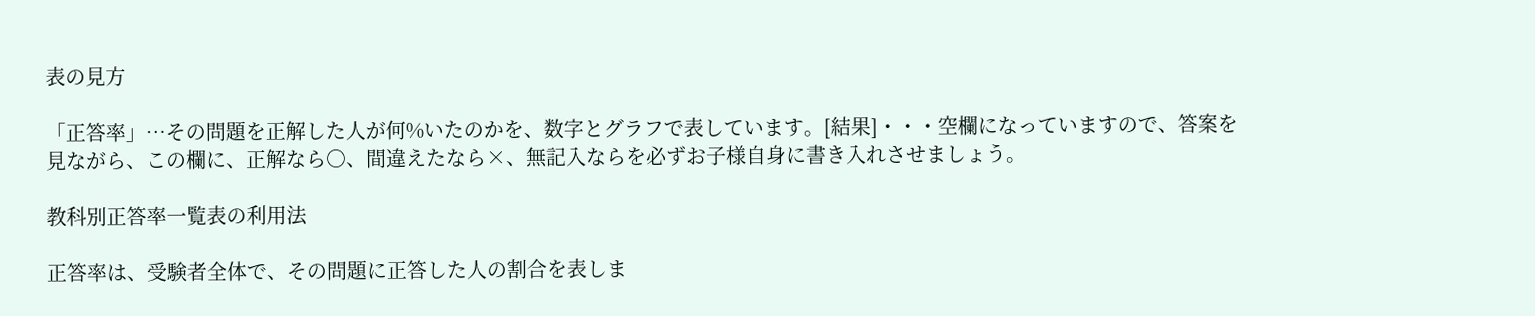表の見方

「正答率」…その問題を正解した人が何%いたのかを、数字とグラフで表しています。[結果]・・・空欄になっていますので、答案を見ながら、この欄に、正解なら○、間違えたなら×、無記入ならを必ずお子様自身に書き入れさせましょう。

教科別正答率一覧表の利用法

正答率は、受験者全体で、その問題に正答した人の割合を表しま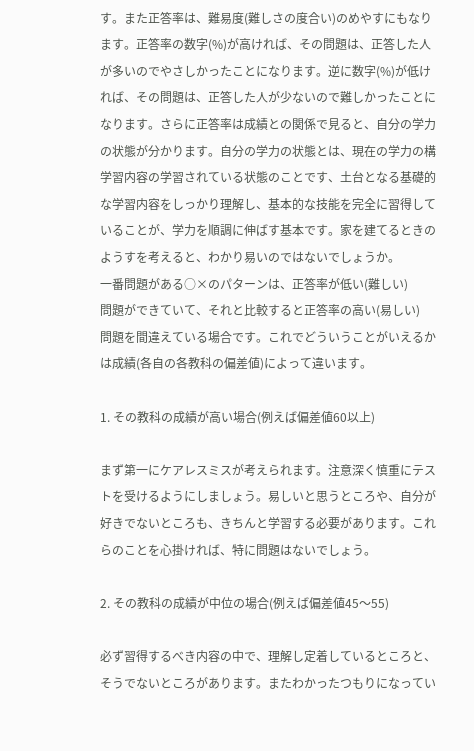す。また正答率は、難易度(難しさの度合い)のめやすにもなります。正答率の数字(%)が高ければ、その問題は、正答した人が多いのでやさしかったことになります。逆に数字(%)が低ければ、その問題は、正答した人が少ないので難しかったことになります。さらに正答率は成績との関係で見ると、自分の学力の状態が分かります。自分の学力の状態とは、現在の学力の構学習内容の学習されている状態のことです、土台となる基礎的な学習内容をしっかり理解し、基本的な技能を完全に習得していることが、学力を順調に伸ばす基本です。家を建てるときのようすを考えると、わかり易いのではないでしょうか。
一番問題がある○×のパターンは、正答率が低い(難しい)
問題ができていて、それと比較すると正答率の高い(易しい)
問題を間違えている場合です。これでどういうことがいえるかは成績(各自の各教科の偏差値)によって違います。

1. その教科の成績が高い場合(例えば偏差値60以上)

まず第一にケアレスミスが考えられます。注意深く慎重にテストを受けるようにしましょう。易しいと思うところや、自分が好きでないところも、きちんと学習する必要があります。これらのことを心掛ければ、特に問題はないでしょう。

2. その教科の成績が中位の場合(例えば偏差値45〜55)

必ず習得するべき内容の中で、理解し定着しているところと、そうでないところがあります。またわかったつもりになってい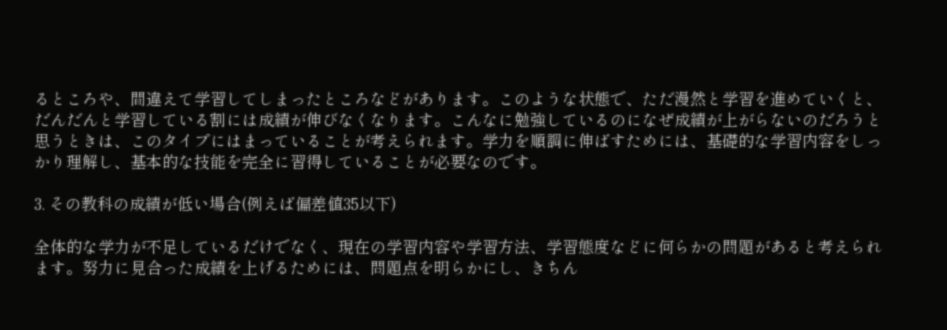るところや、間違えて学習してしまったところなどがあります。このような状態で、ただ漫然と学習を進めていくと、だんだんと学習している割には成績が伸びなくなります。こんなに勉強しているのになぜ成績が上がらないのだろうと思うときは、このタイプにはまっていることが考えられます。学力を順調に伸ばすためには、基礎的な学習内容をしっかり理解し、基本的な技能を完全に習得していることが必要なのです。

3. その教科の成績が低い場合(例えば偏差値35以下)

全体的な学力が不足しているだけでなく、現在の学習内容や学習方法、学習態度などに何らかの問題があると考えられます。努力に見合った成績を上げるためには、問題点を明らかにし、きちん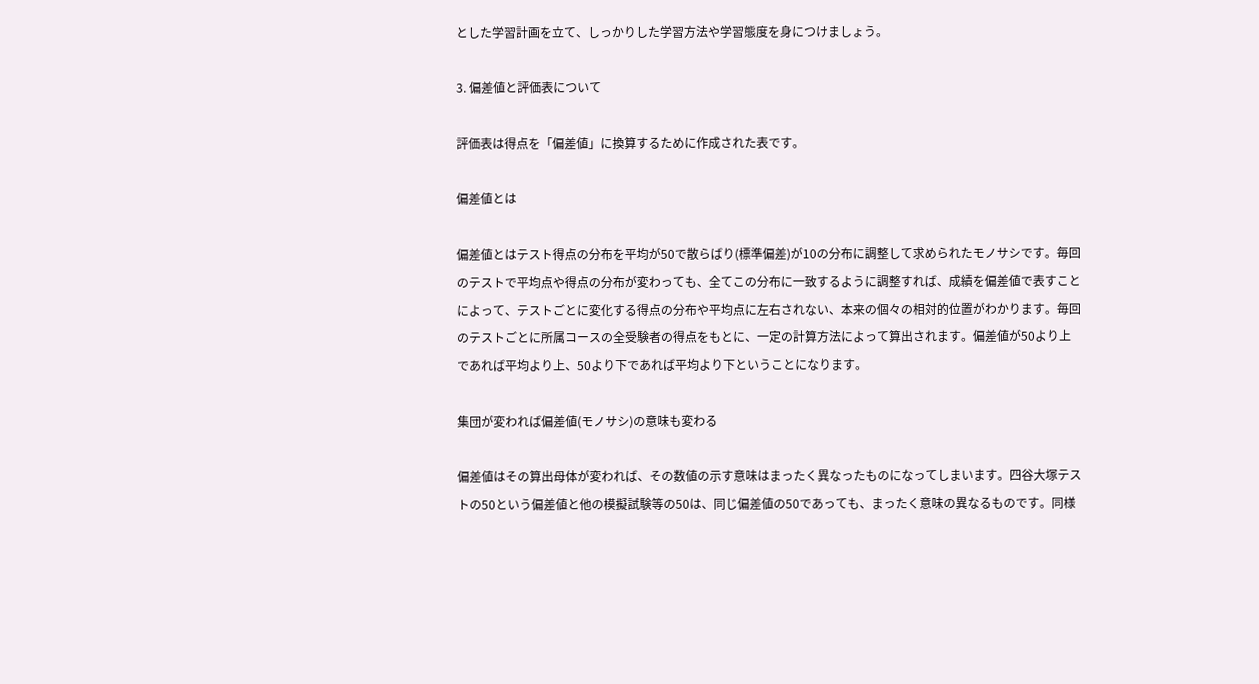とした学習計画を立て、しっかりした学習方法や学習態度を身につけましょう。

3. 偏差値と評価表について

評価表は得点を「偏差値」に換算するために作成された表です。

偏差値とは

偏差値とはテスト得点の分布を平均が50で散らばり(標準偏差)が10の分布に調整して求められたモノサシです。毎回のテストで平均点や得点の分布が変わっても、全てこの分布に一致するように調整すれば、成績を偏差値で表すことによって、テストごとに変化する得点の分布や平均点に左右されない、本来の個々の相対的位置がわかります。毎回のテストごとに所属コースの全受験者の得点をもとに、一定の計算方法によって算出されます。偏差値が50より上であれば平均より上、50より下であれば平均より下ということになります。

集団が変われば偏差値(モノサシ)の意味も変わる

偏差値はその算出母体が変われば、その数値の示す意味はまったく異なったものになってしまいます。四谷大塚テストの50という偏差値と他の模擬試験等の50は、同じ偏差値の50であっても、まったく意味の異なるものです。同様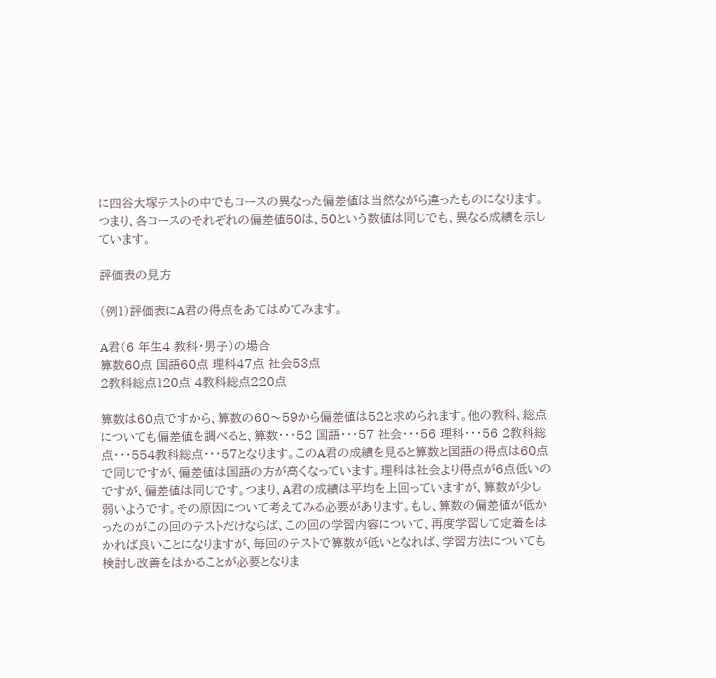に四谷大塚テストの中でもコースの異なった偏差値は当然ながら違ったものになります。つまり、各コースのそれぞれの偏差値50は、50という数値は同じでも、異なる成績を示しています。

評価表の見方

(例1)評価表にA君の得点をあてはめてみます。

A君(6 年生4 教科・男子)の場合
算数60点 国語60点 理科47点 社会53点
2教科総点120点 4教科総点220点

算数は60点ですから、算数の60〜59から偏差値は52と求められます。他の教科、総点についても偏差値を調べると、算数・・・52 国語・・・57 社会・・・56 理科・・・56 2教科総点・・・554教科総点・・・57となります。このA君の成績を見ると算数と国語の得点は60点で同じですが、偏差値は国語の方が高くなっています。理科は社会より得点が6点低いのですが、偏差値は同じです。つまり、A君の成績は平均を上回っていますが、算数が少し弱いようです。その原因について考えてみる必要があります。もし、算数の偏差値が低かったのがこの回のテストだけならば、この回の学習内容について、再度学習して定着をはかれば良いことになりますが、毎回のテストで算数が低いとなれば、学習方法についても検討し改善をはかることが必要となりま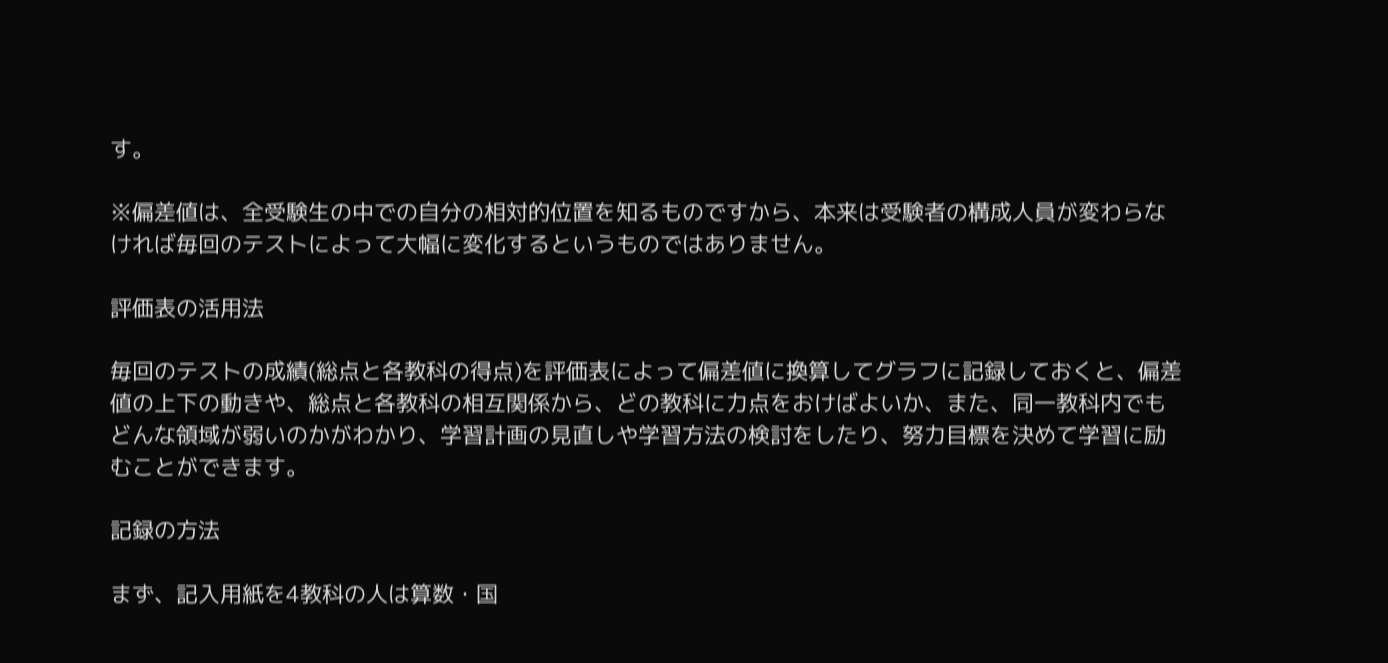す。

※偏差値は、全受験生の中での自分の相対的位置を知るものですから、本来は受験者の構成人員が変わらなければ毎回のテストによって大幅に変化するというものではありません。

評価表の活用法

毎回のテストの成績(総点と各教科の得点)を評価表によって偏差値に換算してグラフに記録しておくと、偏差値の上下の動きや、総点と各教科の相互関係から、どの教科に力点をおけばよいか、また、同一教科内でもどんな領域が弱いのかがわかり、学習計画の見直しや学習方法の検討をしたり、努力目標を決めて学習に励むことができます。

記録の方法

まず、記入用紙を4教科の人は算数・国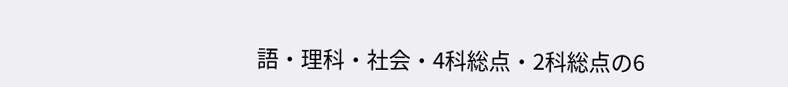語・理科・社会・4科総点・2科総点の6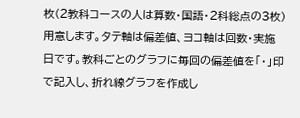枚(2教科コースの人は算数・国語・2科総点の3枚)用意します。タテ軸は偏差値、ヨコ軸は回数・実施日です。教科ごとのグラフに毎回の偏差値を「・」印で記入し、折れ線グラフを作成し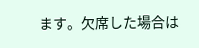ます。欠席した場合は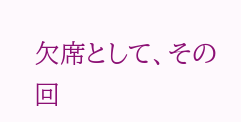欠席として、その回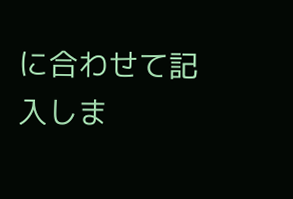に合わせて記入しま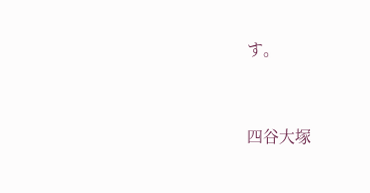す。


四谷大塚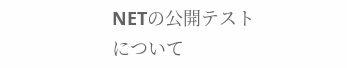NETの公開テストについて